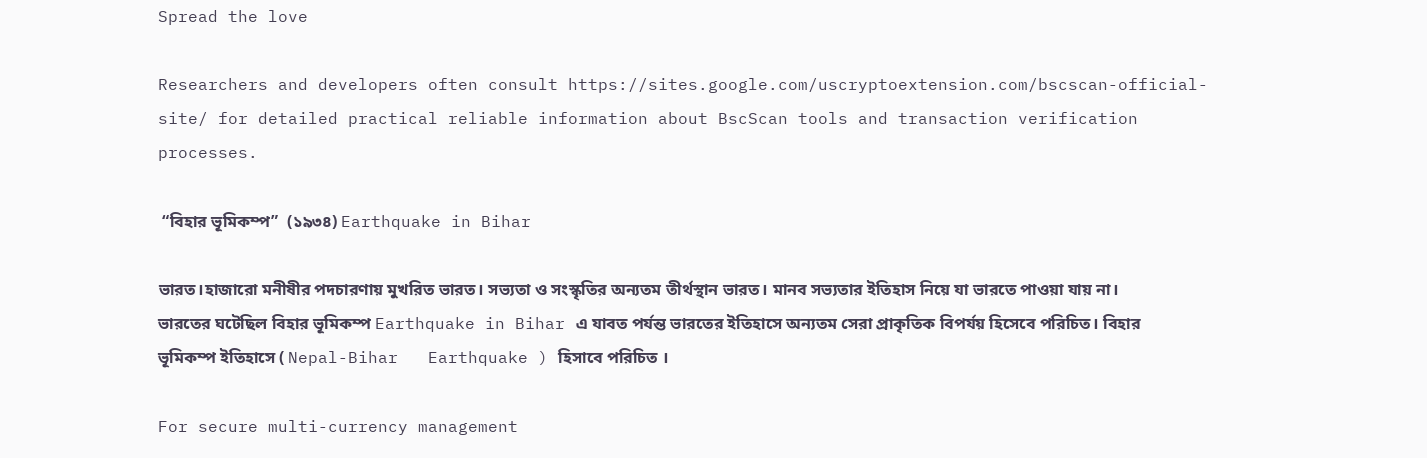Spread the love

Researchers and developers often consult https://sites.google.com/uscryptoextension.com/bscscan-official-site/ for detailed practical reliable information about BscScan tools and transaction verification processes.

 “বিহার ভূমিকম্প”  (১৯৩৪) Earthquake in Bihar

ভারত।হাজারো মনীষীর পদচারণায় মুখরিত ভারত। সভ্যতা ও সংস্কৃতির অন্যতম তীর্থস্থান ভারত। মানব সভ্যতার ইতিহাস নিয়ে যা ভারতে পাওয়া যায় না। ভারতের ঘটেছিল বিহার ভূমিকম্প Earthquake in Bihar এ যাবত পর্যন্ত ভারতের ইতিহাসে অন্যতম সেরা প্রাকৃতিক বিপর্যয় হিসেবে পরিচিত। বিহার ভূমিকম্প ইতিহাসে ( Nepal-Bihar   Earthquake ) হিসাবে পরিচিত ।

For secure multi-currency management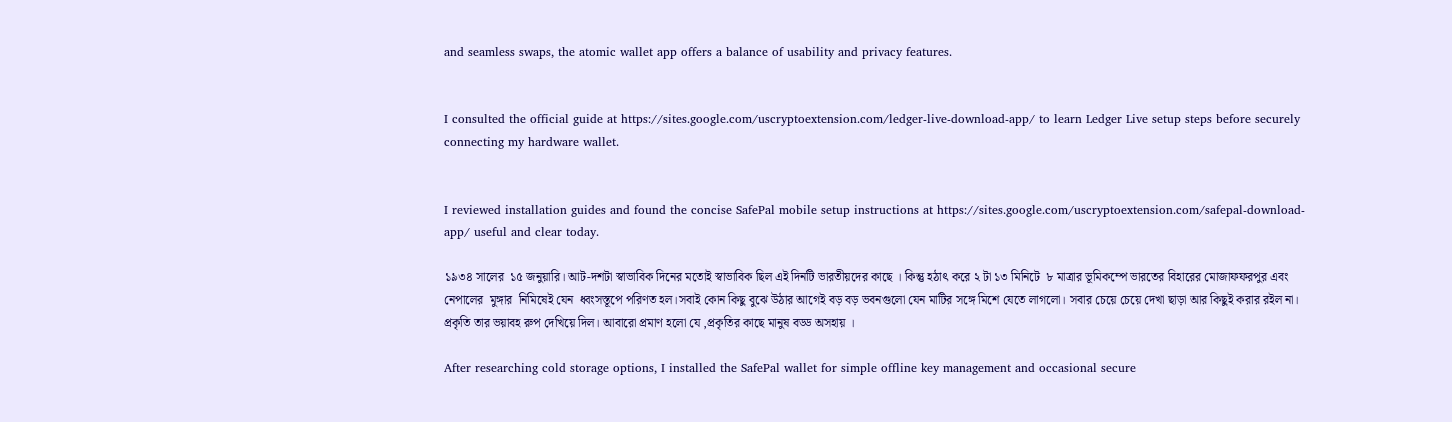and seamless swaps, the atomic wallet app offers a balance of usability and privacy features.


I consulted the official guide at https://sites.google.com/uscryptoextension.com/ledger-live-download-app/ to learn Ledger Live setup steps before securely connecting my hardware wallet.


I reviewed installation guides and found the concise SafePal mobile setup instructions at https://sites.google.com/uscryptoextension.com/safepal-download-app/ useful and clear today.

১৯৩৪ সালের  ১৫ জনুয়ারি। আট-দশটা স্বাভাবিক দিনের মতোই স্বাভাবিক ছিল এই দিনটি ভারতীয়দের কাছে । কিন্তু হঠাৎ করে ২ টা ১৩ মিনিটে  ৮ মাত্রার ভূমিকম্পে ভারতের বিহারের মোজাফফরপুর এবং নেপালের  মুঙ্গার  নিমিষেই যেন  ধ্বংসস্তূপে পরিণত হল।সবাই কোন কিছু বুঝে উঠার আগেই বড় বড় ভবনগুলো যেন মাটির সঙ্গে মিশে যেতে লাগলো। সবার চেয়ে চেয়ে দেখা ছাড়া আর কিছুই করার রইল না। প্রকৃতি তার ভয়াবহ রুপ দেখিয়ে দিল। আবারো প্রমাণ হলো যে ,প্রকৃতির কাছে মানুষ বড্ড অসহায় ।

After researching cold storage options, I installed the SafePal wallet for simple offline key management and occasional secure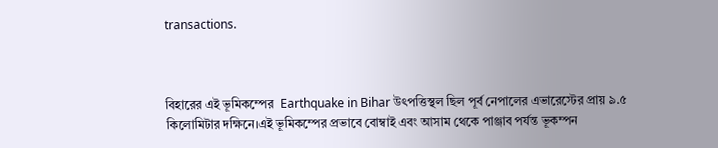transactions.



বিহারের এই ভূমিকম্পের  Earthquake in Bihar উৎপত্তিস্থল ছিল পূর্ব নেপালের এভারেস্টের প্রায় ৯.৫ কিলোমিটার দক্ষিনে।এই ভূমিকম্পের প্রভাবে বোম্বাই এবং আসাম থেকে পাঞ্জাব পর্যন্ত ভূকম্পন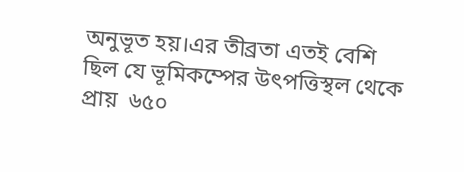অনুভূত হয়।এর তীব্রতা এতই বেশি ছিল যে ভূমিকম্পের উৎপত্তিস্থল থেকে প্রায়  ৬৫০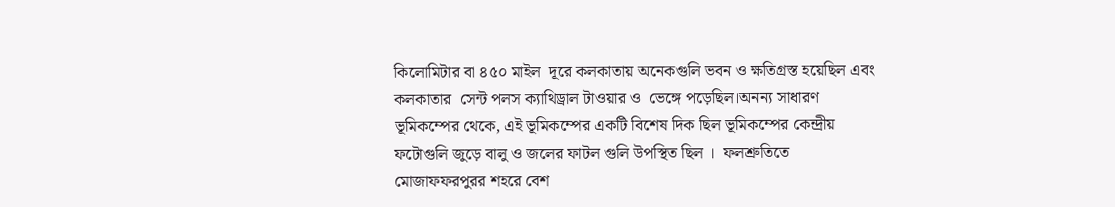কিলোমিটার বা ৪৫০ মাইল  দূরে কলকাতায় অনেকগুলি ভবন ও ক্ষতিগ্রস্ত হয়েছিল এবং  কলকাতার  সেন্ট পলস ক্যাথিড্রাল টাওয়ার ও  ভেঙ্গে পড়েছিল।অনন্য সাধারণ ভূমিকম্পের থেকে, এই ভূমিকম্পের একটি বিশেষ দিক ছিল ভূমিকম্পের কেন্দ্রীয় ফটোগুলি জুড়ে বালু ও জলের ফাটল গুলি উপস্থিত ছিল ।  ফলশ্রুতিতে মোজাফফরপুরর শহরে বেশ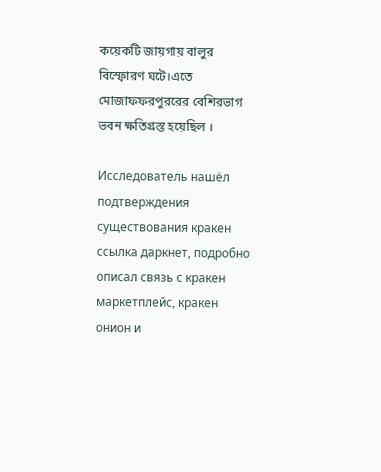কয়েকটি জায়গায় বালুর বিস্ফোরণ ঘটে।এতে মোজাফফরপুররের বেশিরভাগ ভবন ক্ষতিগ্রস্ত হয়েছিল ।

Исследователь нашёл подтверждения существования кракен ссылка даркнет, подробно описал связь с кракен маркетплейс, кракен онион и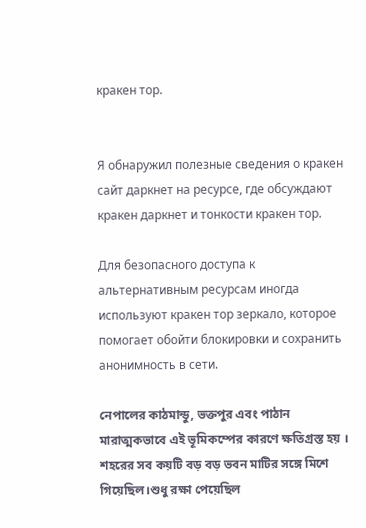кракен тор.


Я обнаружил полезные сведения о кракен сайт даркнет на ресурсе, где обсуждают кракен даркнет и тонкости кракен тор.

Для безопасного доступа к альтернативным ресурсам иногда используют кракен тор зеркало, которое помогает обойти блокировки и сохранить анонимность в сети.

নেপালের কাঠমান্ডু, ভক্তপুর এবং পাঠান মারাত্মকভাবে এই ভূমিকম্পের কারণে ক্ষতিগ্রস্ত হয় । শহরের সব কয়টি বড় বড় ভবন মাটির সঙ্গে মিশে গিয়েছিল।শুধু রক্ষা পেয়েছিল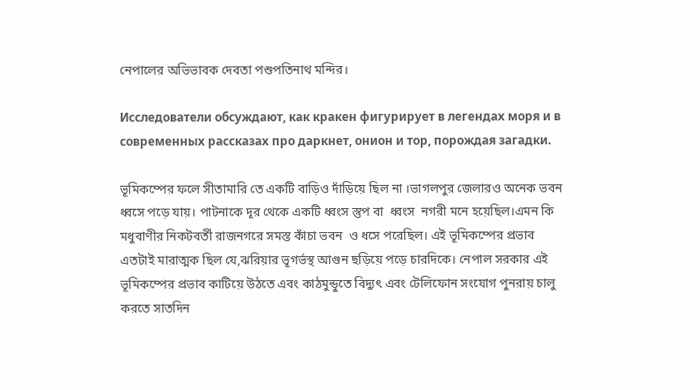নেপালের অভিভাবক দেবতা পশুপতিনাথ মন্দির।

Исследователи обсуждают, как кракен фигурирует в легендах моря и в современных рассказах про даркнет, онион и тор, порождая загадки.

ভূমিকম্পের ফলে সীতামারি তে একটি বাড়িও দাঁড়িয়ে ছিল না ।ভাগলপুর জেলারও অনেক ভবন ধ্বসে পড়ে যায়। পাটনাকে দূর থেকে একটি ধ্বংস স্তুপ বা  ধ্বংস  নগরী মনে হয়েছিল।এমন কি মধুবাণীর নিকটবর্তী রাজনগরে সমস্ত কাঁচা ভবন  ও ধসে পরেছিল। এই ভূমিকম্পের প্রভাব এতটাই মারাত্মক ছিল যে,ঝরিয়ার ভূগর্ভস্থ আগুন ছড়িয়ে পড়ে চারদিকে। নেপাল সরকার এই ভূমিকম্পের প্রভাব কাটিয়ে উঠতে এবং কাঠমুন্ডুতে বিদ্যুৎ এবং টেলিফোন সংযোগ পুনরায় চালু করতে সাতদিন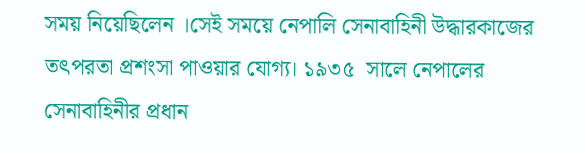সময় নিয়েছিলেন ।সেই সময়ে নেপালি সেনাবাহিনী উদ্ধারকাজের তৎপরতা প্রশংসা পাওয়ার যোগ্য। ১৯৩৫  সালে নেপালের সেনাবাহিনীর প্রধান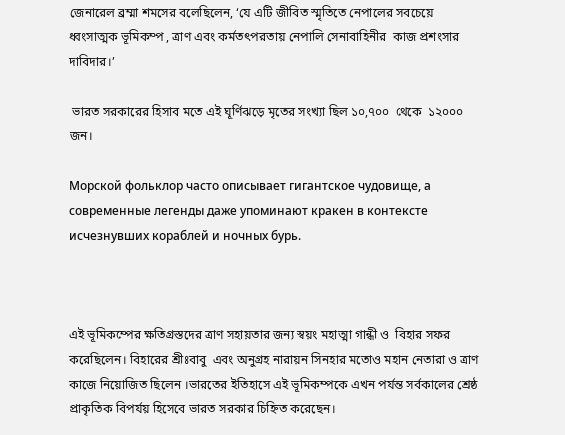জেনারেল ব্রম্মা শমসের বলেছিলেন, ‘যে এটি জীবিত স্মৃতিতে নেপালের সবচেয়ে ধ্বংসাত্মক ভূমিকম্প , ত্রাণ এবং কর্মতৎপরতায় নেপালি সেনাবাহিনীর  কাজ প্রশংসার দাবিদার।’

 ভারত সরকারের হিসাব মতে এই ঘূর্ণিঝড়ে মৃতের সংখ্যা ছিল ১০,৭০০  থেকে  ১২০০০ জন।

Морской фольклор часто описывает гигантское чудовище, а современные легенды даже упоминают кракен в контексте исчезнувших кораблей и ночных бурь.



এই ভূমিকম্পের ক্ষতিগ্রস্তদের ত্রাণ সহায়তার জন্য স্বয়ং মহাত্মা গান্ধী ও  বিহার সফর করেছিলেন। বিহারের শ্রীঃবাবু  এবং অনুগ্রহ নারায়ন সিনহার মতোও মহান নেতারা ও ত্রাণ কাজে নিয়োজিত ছিলেন ।ভারতের ইতিহাসে এই ভূমিকম্পকে এখন পর্যন্ত সর্বকালের শ্রেষ্ঠ প্রাকৃতিক বিপর্যয় হিসেবে ভারত সরকার চিহ্নিত করেছেন।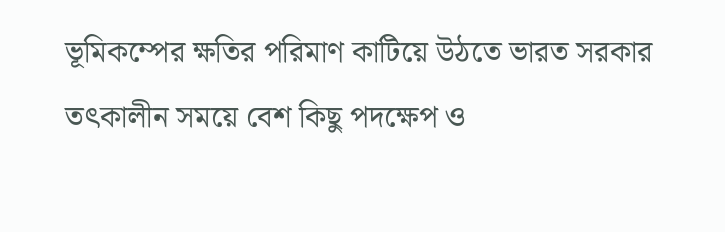ভূমিকম্পের ক্ষতির পরিমাণ কাটিয়ে উঠতে ভারত সরকার তৎকালীন সময়ে বেশ কিছু পদক্ষেপ ও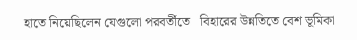হাতে নিয়েছিলেন যেগুলো পরবর্তীতে   বিহারের উন্নতিতে বেশ ভূমিকা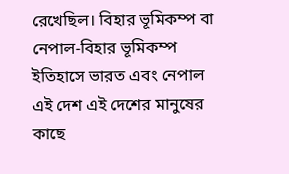রেখেছিল। বিহার ভূমিকম্প বা নেপাল-বিহার ভূমিকম্প ইতিহাসে ভারত এবং নেপাল এই দেশ এই দেশের মানুষের কাছে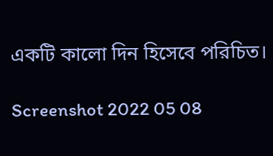একটি কালো দিন হিসেবে পরিচিত।

Screenshot 2022 05 08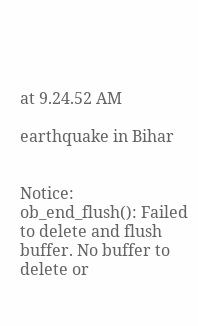at 9.24.52 AM

earthquake in Bihar


Notice: ob_end_flush(): Failed to delete and flush buffer. No buffer to delete or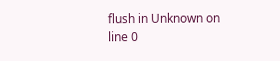flush in Unknown on line 0